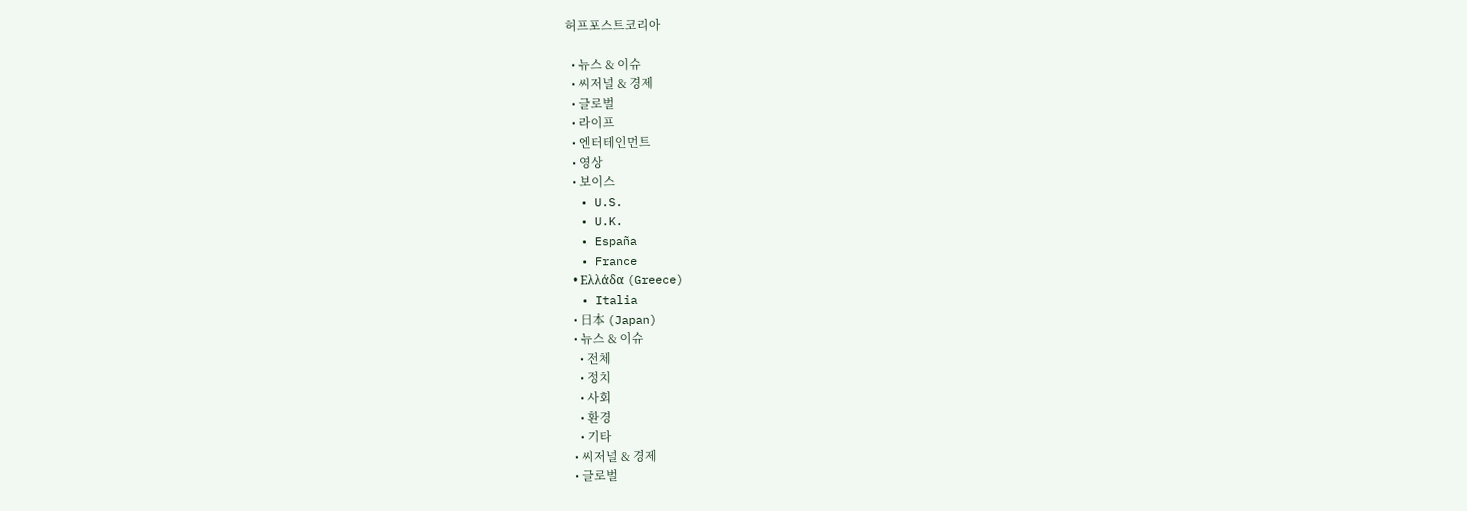허프포스트코리아

  • 뉴스 & 이슈
  • 씨저널 & 경제
  • 글로벌
  • 라이프
  • 엔터테인먼트
  • 영상
  • 보이스
  • U.S.
  • U.K.
  • España
  • France
  • Ελλάδα (Greece)
  • Italia
  • 日本 (Japan)
  • 뉴스 & 이슈
    • 전체
    • 정치
    • 사회
    • 환경
    • 기타
  • 씨저널 & 경제
  • 글로벌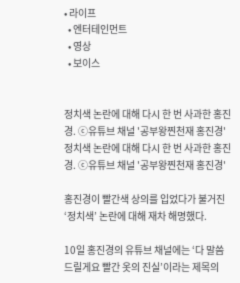• 라이프
  • 엔터테인먼트
  • 영상
  • 보이스


정치색 논란에 대해 다시 한 번 사과한 홍진경. ⓒ유튜브 채널 '공부왕찐천재 홍진경'
정치색 논란에 대해 다시 한 번 사과한 홍진경. ⓒ유튜브 채널 '공부왕찐천재 홍진경'

홍진경이 빨간색 상의를 입었다가 불거진 ‘정치색’ 논란에 대해 재차 해명했다.

10일 홍진경의 유튜브 채널에는 ‘다 말씀 드릴게요 빨간 옷의 진실’이라는 제목의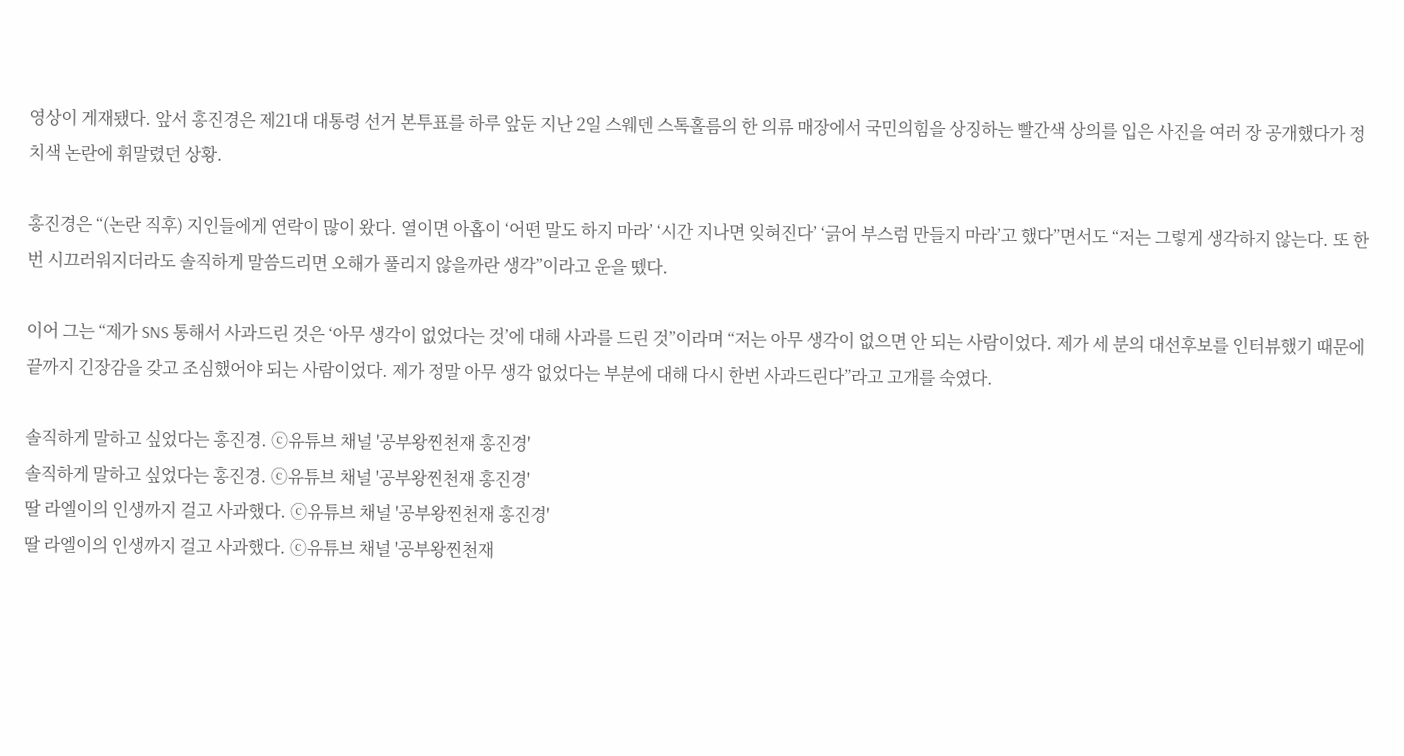영상이 게재됐다. 앞서 홍진경은 제21대 대통령 선거 본투표를 하루 앞둔 지난 2일 스웨덴 스톡홀름의 한 의류 매장에서 국민의힘을 상징하는 빨간색 상의를 입은 사진을 여러 장 공개했다가 정치색 논란에 휘말렸던 상황.

홍진경은 “(논란 직후) 지인들에게 연락이 많이 왔다. 열이면 아홉이 ‘어떤 말도 하지 마라’ ‘시간 지나면 잊혀진다’ ‘긁어 부스럼 만들지 마라’고 했다”면서도 “저는 그렇게 생각하지 않는다. 또 한 번 시끄러워지더라도 솔직하게 말씀드리면 오해가 풀리지 않을까란 생각”이라고 운을 뗐다.

이어 그는 “제가 SNS 통해서 사과드린 것은 ‘아무 생각이 없었다는 것’에 대해 사과를 드린 것”이라며 “저는 아무 생각이 없으면 안 되는 사람이었다. 제가 세 분의 대선후보를 인터뷰했기 때문에 끝까지 긴장감을 갖고 조심했어야 되는 사람이었다. 제가 정말 아무 생각 없었다는 부분에 대해 다시 한번 사과드린다”라고 고개를 숙였다.

솔직하게 말하고 싶었다는 홍진경. ⓒ유튜브 채널 '공부왕찐천재 홍진경'
솔직하게 말하고 싶었다는 홍진경. ⓒ유튜브 채널 '공부왕찐천재 홍진경'
딸 라엘이의 인생까지 걸고 사과했다. ⓒ유튜브 채널 '공부왕찐천재 홍진경'
딸 라엘이의 인생까지 걸고 사과했다. ⓒ유튜브 채널 '공부왕찐천재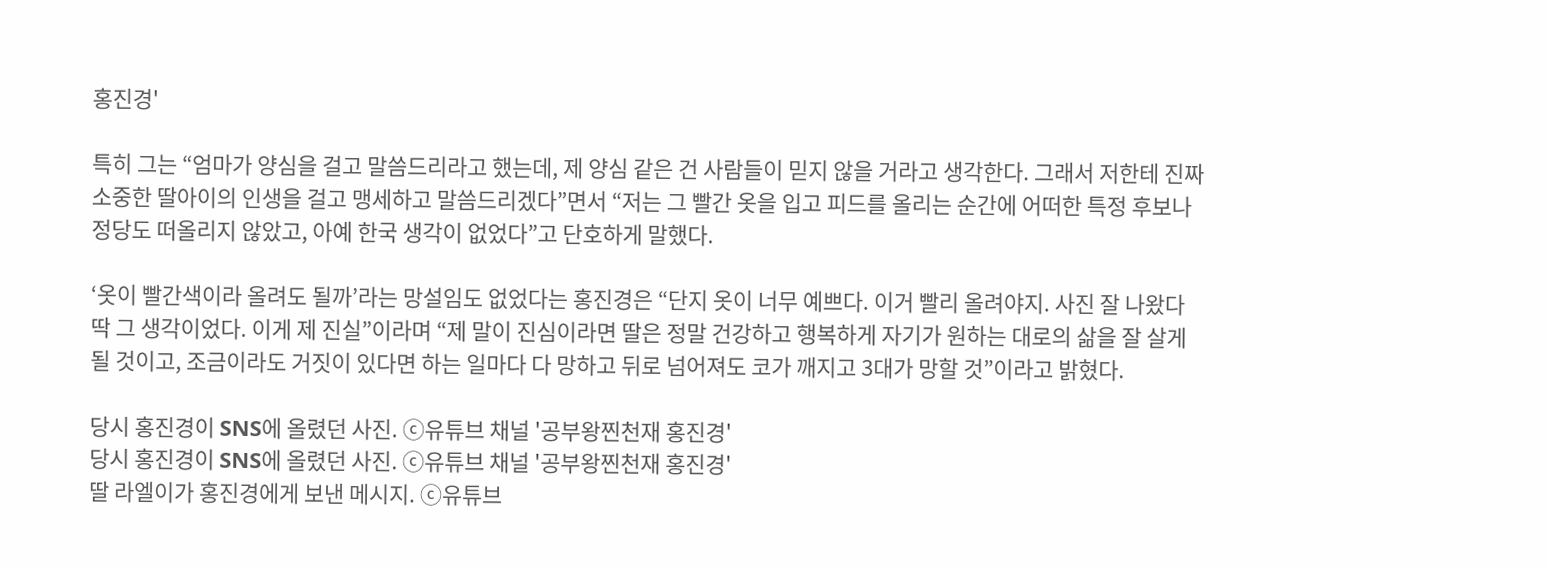홍진경'

특히 그는 “엄마가 양심을 걸고 말씀드리라고 했는데, 제 양심 같은 건 사람들이 믿지 않을 거라고 생각한다. 그래서 저한테 진짜 소중한 딸아이의 인생을 걸고 맹세하고 말씀드리겠다”면서 “저는 그 빨간 옷을 입고 피드를 올리는 순간에 어떠한 특정 후보나 정당도 떠올리지 않았고, 아예 한국 생각이 없었다”고 단호하게 말했다.

‘옷이 빨간색이라 올려도 될까’라는 망설임도 없었다는 홍진경은 “단지 옷이 너무 예쁘다. 이거 빨리 올려야지. 사진 잘 나왔다 딱 그 생각이었다. 이게 제 진실”이라며 “제 말이 진심이라면 딸은 정말 건강하고 행복하게 자기가 원하는 대로의 삶을 잘 살게 될 것이고, 조금이라도 거짓이 있다면 하는 일마다 다 망하고 뒤로 넘어져도 코가 깨지고 3대가 망할 것”이라고 밝혔다.

당시 홍진경이 SNS에 올렸던 사진. ⓒ유튜브 채널 '공부왕찐천재 홍진경'
당시 홍진경이 SNS에 올렸던 사진. ⓒ유튜브 채널 '공부왕찐천재 홍진경'
딸 라엘이가 홍진경에게 보낸 메시지. ⓒ유튜브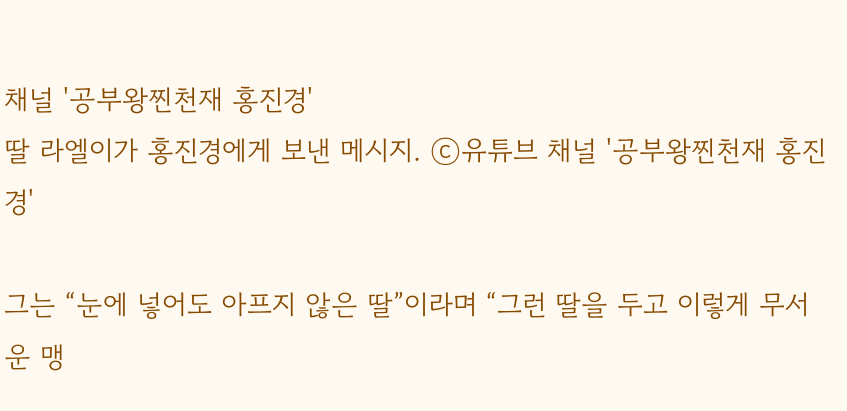채널 '공부왕찐천재 홍진경'
딸 라엘이가 홍진경에게 보낸 메시지. ⓒ유튜브 채널 '공부왕찐천재 홍진경'

그는 “눈에 넣어도 아프지 않은 딸”이라며 “그런 딸을 두고 이렇게 무서운 맹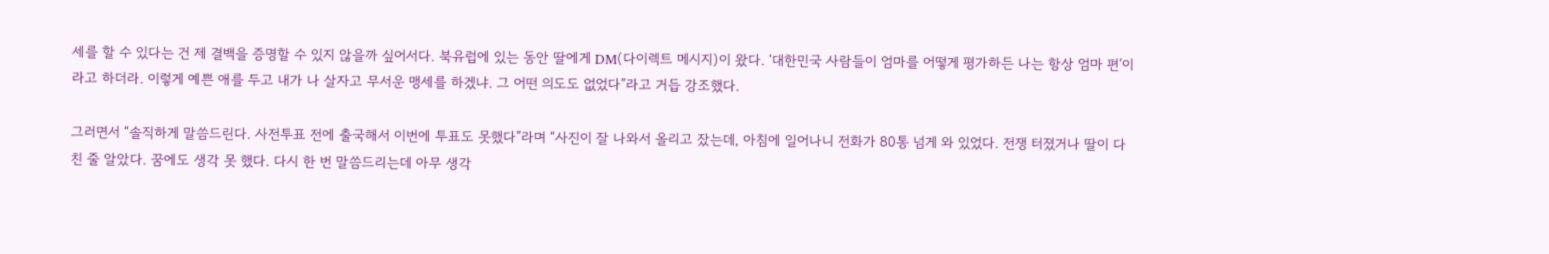세를 할 수 있다는 건 제 결백을 증명할 수 있지 않을까 싶어서다. 북유럽에 있는 동안 딸에게 DM(다이렉트 메시지)이 왔다. ‘대한민국 사람들이 엄마를 어떻게 평가하든 나는 항상 엄마 편’이라고 하더라. 이렇게 예쁜 애를 두고 내가 나 살자고 무서운 맹세를 하겠냐. 그 어떤 의도도 없었다”라고 거듭 강조했다.

그러면서 “솔직하게 말씀드린다. 사전투표 전에 출국해서 이번에 투표도 못했다”라며 “사진이 잘 나와서 올리고 잤는데, 아침에 일어나니 전화가 80통 넘게 와 있었다. 전쟁 터졌거나 딸이 다친 줄 알았다. 꿈에도 생각 못 했다. 다시 한 번 말씀드리는데 아무 생각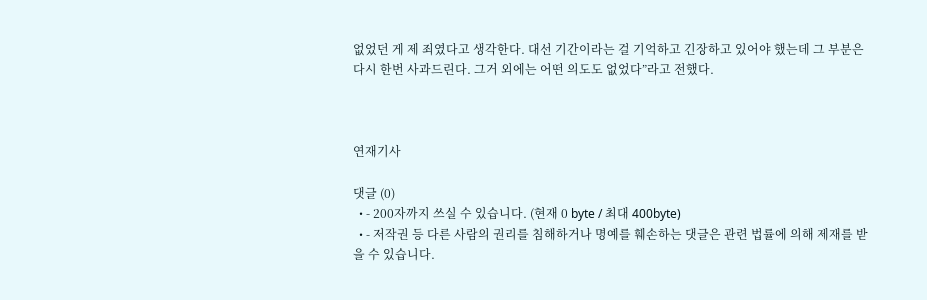없었던 게 제 죄였다고 생각한다. 대선 기간이라는 걸 기억하고 긴장하고 있어야 했는데 그 부분은 다시 한번 사과드린다. 그거 외에는 어떤 의도도 없었다”라고 전했다.



연재기사

댓글 (0)
  • - 200자까지 쓰실 수 있습니다. (현재 0 byte / 최대 400byte)
  • - 저작권 등 다른 사람의 권리를 침해하거나 명예를 훼손하는 댓글은 관련 법률에 의해 제재를 받을 수 있습니다.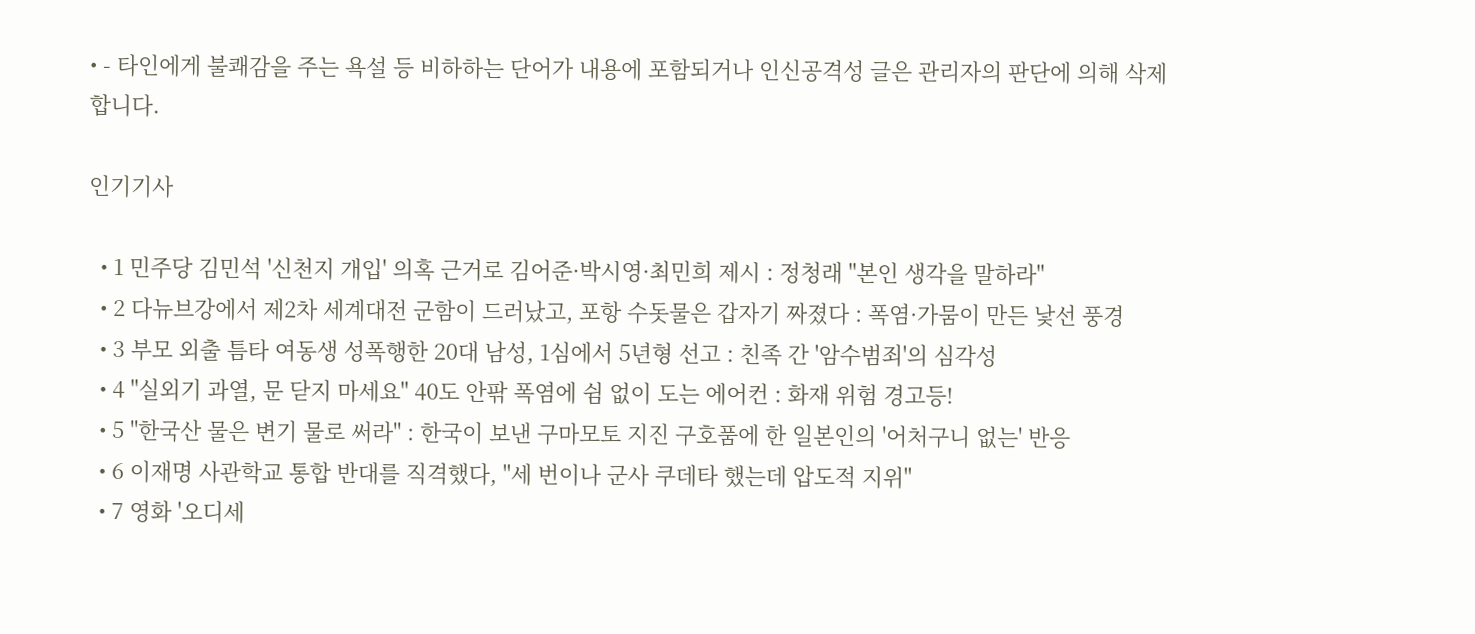• - 타인에게 불쾌감을 주는 욕설 등 비하하는 단어가 내용에 포함되거나 인신공격성 글은 관리자의 판단에 의해 삭제 합니다.

인기기사

  • 1 민주당 김민석 '신천지 개입' 의혹 근거로 김어준·박시영·최민희 제시 : 정청래 "본인 생각을 말하라"
  • 2 다뉴브강에서 제2차 세계대전 군함이 드러났고, 포항 수돗물은 갑자기 짜졌다 : 폭염·가뭄이 만든 낯선 풍경
  • 3 부모 외출 틈타 여동생 성폭행한 20대 남성, 1심에서 5년형 선고 : 친족 간 '암수범죄'의 심각성
  • 4 "실외기 과열, 문 닫지 마세요" 40도 안팎 폭염에 쉼 없이 도는 에어컨 : 화재 위험 경고등!
  • 5 "한국산 물은 변기 물로 써라" : 한국이 보낸 구마모토 지진 구호품에 한 일본인의 '어처구니 없는' 반응
  • 6 이재명 사관학교 통합 반대를 직격했다, "세 번이나 군사 쿠데타 했는데 압도적 지위"
  • 7 영화 '오디세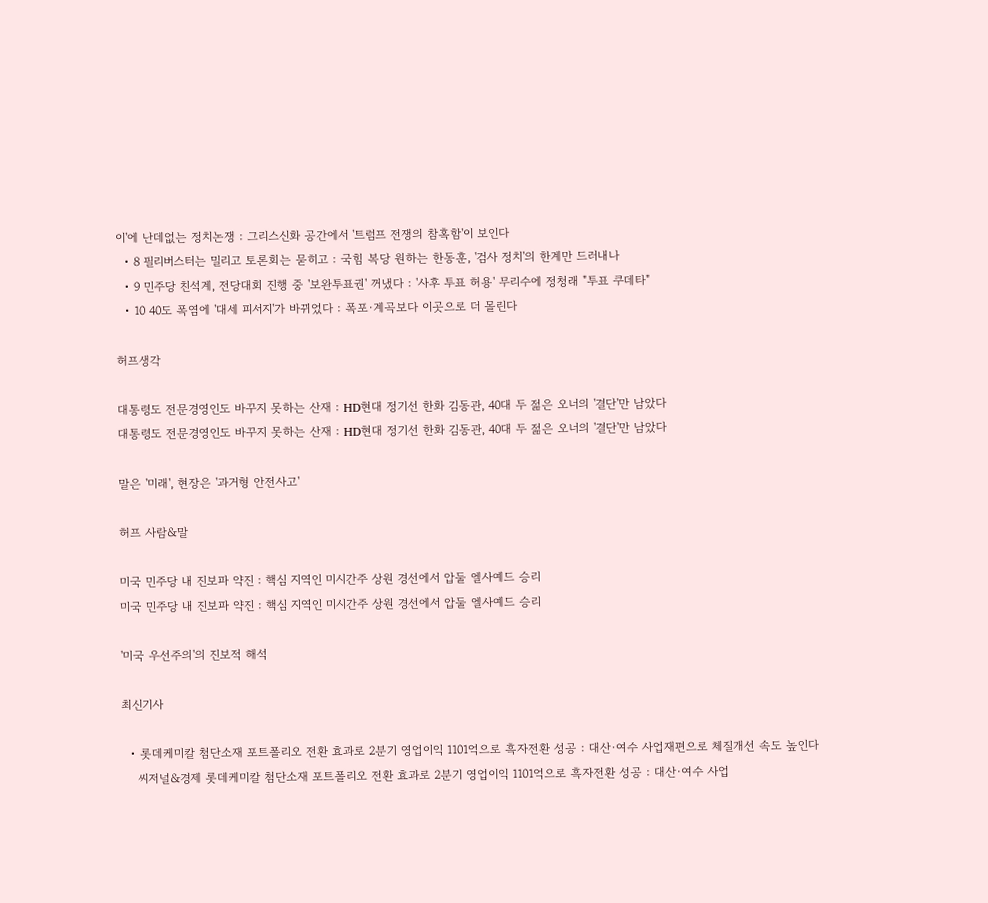이'에 난데없는 정치논쟁 : 그리스신화 공간에서 '트럼프 전쟁의 참혹함'이 보인다
  • 8 필리버스터는 밀리고 토론회는 묻히고 : 국힘 복당 원하는 한동훈, '검사 정치'의 한계만 드러내나
  • 9 민주당 친석계, 전당대회 진행 중 '보완투표권' 꺼냈다 : '사후 투표 허용' 무리수에 정청래 "투표 쿠데타"
  • 10 40도 폭염에 '대세 피서지'가 바뀌었다 : 폭포·계곡보다 이곳으로 더 몰린다

허프생각

대통령도 전문경영인도 바꾸지 못하는 산재 : HD현대 정기선 한화 김동관, 40대 두 젊은 오너의 '결단'만 남았다
대통령도 전문경영인도 바꾸지 못하는 산재 : HD현대 정기선 한화 김동관, 40대 두 젊은 오너의 '결단'만 남았다

말은 '미래', 현장은 '과거형 안전사고'

허프 사람&말

미국 민주당 내 진보파 약진 : 핵심 지역인 미시간주 상원 경선에서 압둘 엘사예드 승리
미국 민주당 내 진보파 약진 : 핵심 지역인 미시간주 상원 경선에서 압둘 엘사예드 승리

'미국 우선주의'의 진보적 해석

최신기사

  • 롯데케미칼 첨단소재 포트폴리오 전환 효과로 2분기 영업이익 1101억으로 흑자전환 성공 : 대산·여수 사업재편으로 체질개선 속도 높인다
    씨저널&경제 롯데케미칼 첨단소재 포트폴리오 전환 효과로 2분기 영업이익 1101억으로 흑자전환 성공 : 대산·여수 사업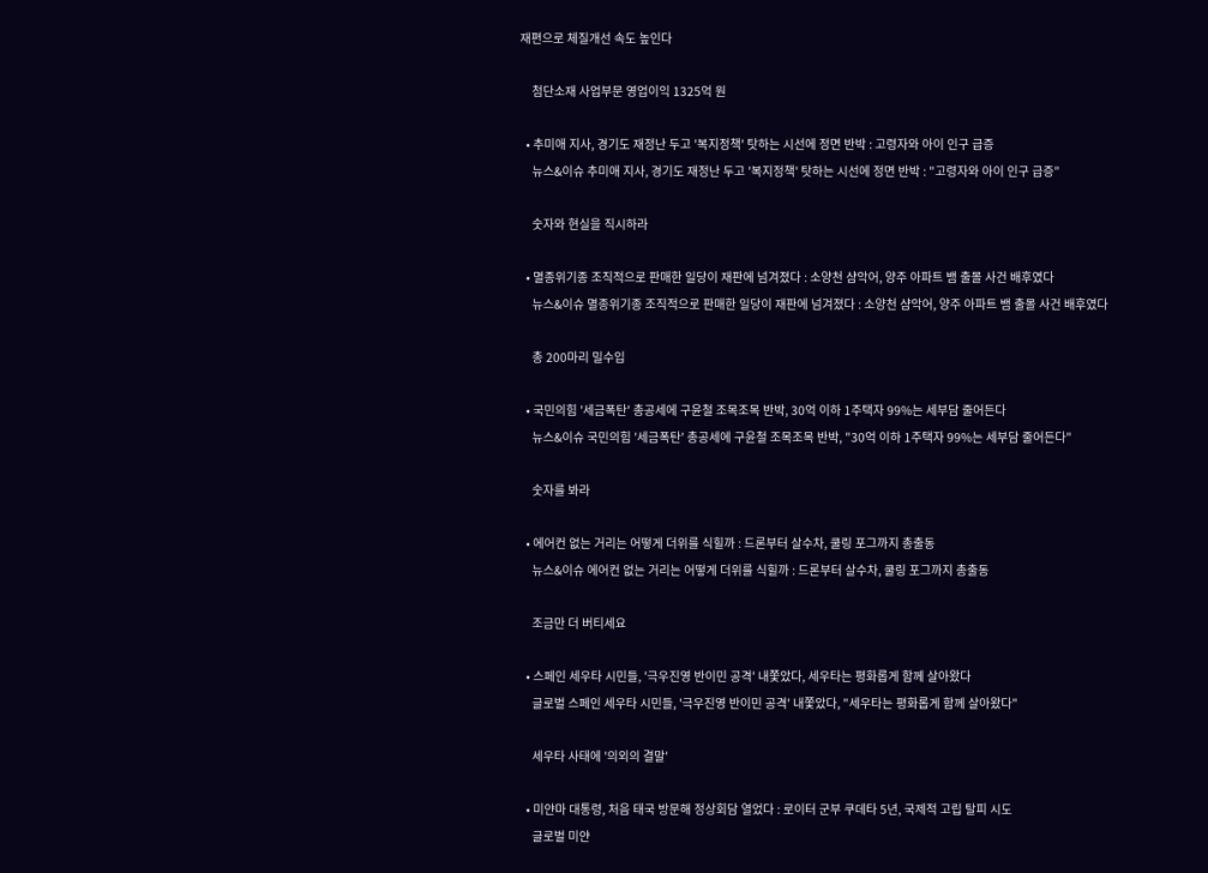재편으로 체질개선 속도 높인다

    첨단소재 사업부문 영업이익 1325억 원

  • 추미애 지사, 경기도 재정난 두고 '복지정책' 탓하는 시선에 정면 반박 : 고령자와 아이 인구 급증
    뉴스&이슈 추미애 지사, 경기도 재정난 두고 '복지정책' 탓하는 시선에 정면 반박 : "고령자와 아이 인구 급증"

    숫자와 현실을 직시하라

  • 멸종위기종 조직적으로 판매한 일당이 재판에 넘겨졌다 : 소양천 샴악어, 양주 아파트 뱀 출몰 사건 배후였다
    뉴스&이슈 멸종위기종 조직적으로 판매한 일당이 재판에 넘겨졌다 : 소양천 샴악어, 양주 아파트 뱀 출몰 사건 배후였다

    총 200마리 밀수입

  • 국민의힘 '세금폭탄' 총공세에 구윤철 조목조목 반박, 30억 이하 1주택자 99%는 세부담 줄어든다
    뉴스&이슈 국민의힘 '세금폭탄' 총공세에 구윤철 조목조목 반박, "30억 이하 1주택자 99%는 세부담 줄어든다"

    숫자를 봐라

  • 에어컨 없는 거리는 어떻게 더위를 식힐까 : 드론부터 살수차, 쿨링 포그까지 총출동
    뉴스&이슈 에어컨 없는 거리는 어떻게 더위를 식힐까 : 드론부터 살수차, 쿨링 포그까지 총출동

    조금만 더 버티세요

  • 스페인 세우타 시민들, '극우진영 반이민 공격' 내쫓았다, 세우타는 평화롭게 함께 살아왔다
    글로벌 스페인 세우타 시민들, '극우진영 반이민 공격' 내쫓았다, "세우타는 평화롭게 함께 살아왔다"

    세우타 사태에 '의외의 결말'

  • 미얀마 대통령, 처음 태국 방문해 정상회담 열었다 : 로이터 군부 쿠데타 5년, 국제적 고립 탈피 시도
    글로벌 미얀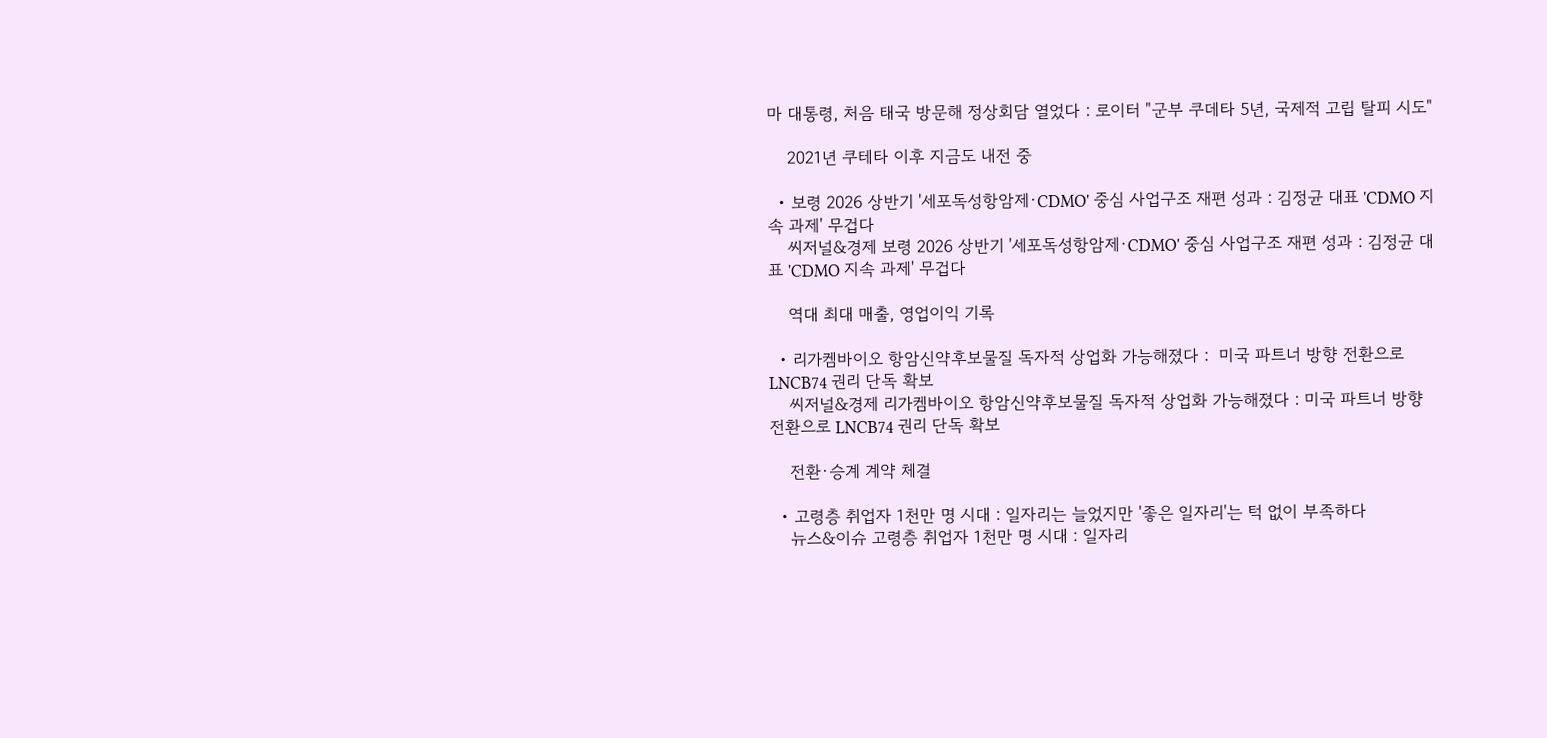마 대통령, 처음 태국 방문해 정상회담 열었다 : 로이터 "군부 쿠데타 5년, 국제적 고립 탈피 시도"

    2021년 쿠테타 이후 지금도 내전 중

  • 보령 2026 상반기 '세포독성항암제·CDMO' 중심 사업구조 재편 성과 : 김정균 대표 'CDMO 지속 과제' 무겁다
    씨저널&경제 보령 2026 상반기 '세포독성항암제·CDMO' 중심 사업구조 재편 성과 : 김정균 대표 'CDMO 지속 과제' 무겁다

    역대 최대 매출, 영업이익 기록

  • 리가켐바이오 항암신약후보물질 독자적 상업화 가능해졌다 :  미국 파트너 방향 전환으로 LNCB74 권리 단독 확보
    씨저널&경제 리가켐바이오 항암신약후보물질 독자적 상업화 가능해졌다 : 미국 파트너 방향 전환으로 LNCB74 권리 단독 확보

    전환·승계 계약 체결

  • 고령층 취업자 1천만 명 시대 : 일자리는 늘었지만 '좋은 일자리'는 턱 없이 부족하다
    뉴스&이슈 고령층 취업자 1천만 명 시대 : 일자리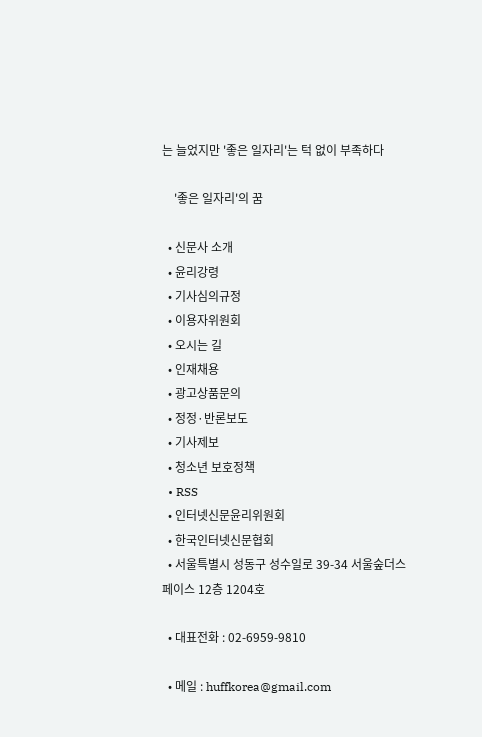는 늘었지만 '좋은 일자리'는 턱 없이 부족하다

    '좋은 일자리'의 꿈

  • 신문사 소개
  • 윤리강령
  • 기사심의규정
  • 이용자위원회
  • 오시는 길
  • 인재채용
  • 광고상품문의
  • 정정·반론보도
  • 기사제보
  • 청소년 보호정책
  • RSS
  • 인터넷신문윤리위원회
  • 한국인터넷신문협회
  • 서울특별시 성동구 성수일로 39-34 서울숲더스페이스 12층 1204호

  • 대표전화 : 02-6959-9810

  • 메일 : huffkorea@gmail.com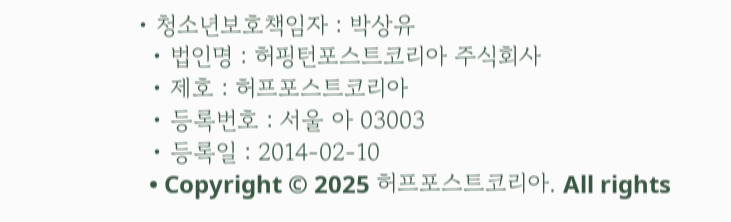• 청소년보호책임자 : 박상유
  • 법인명 : 허핑턴포스트코리아 주식회사
  • 제호 : 허프포스트코리아
  • 등록번호 : 서울 아 03003
  • 등록일 : 2014-02-10
  • Copyright © 2025 허프포스트코리아. All rights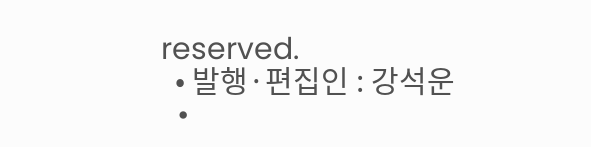reserved.
  • 발행·편집인 : 강석운
  •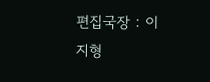편집국장 : 이지형